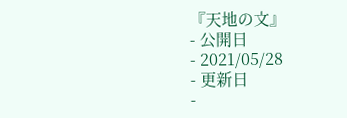『天地の文』
- 公開日
- 2021/05/28
- 更新日
-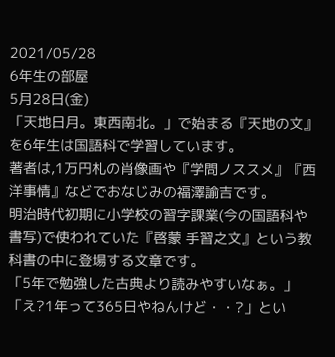2021/05/28
6年生の部屋
5月28日(金)
「天地日月。東西南北。」で始まる『天地の文』を6年生は国語科で学習しています。
著者は,1万円札の肖像画や『学問ノススメ』『西洋事情』などでおなじみの福澤諭吉です。
明治時代初期に小学校の習字課業(今の国語科や書写)で使われていた『啓蒙 手習之文』という教科書の中に登場する文章です。
「5年で勉強した古典より読みやすいなぁ。」「え?1年って365日やねんけど・・?」とい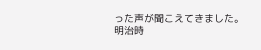った声が聞こえてきました。
明治時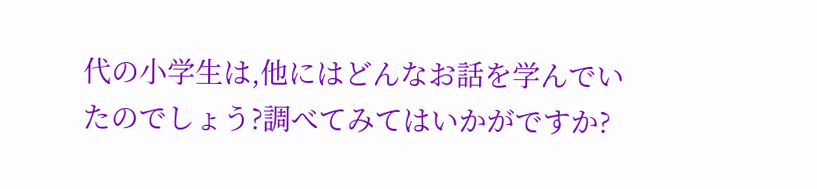代の小学生は,他にはどんなお話を学んでいたのでしょう?調べてみてはいかがですか?